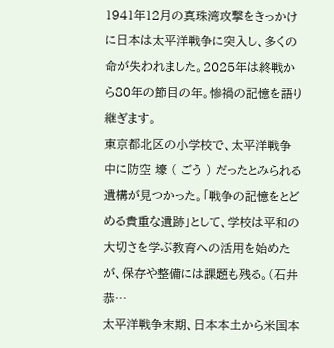1941年12月の真珠湾攻撃をきっかけに日本は太平洋戦争に突入し、多くの命が失われました。2025年は終戦から80年の節目の年。惨禍の記憶を語り継ぎます。
東京都北区の小学校で、太平洋戦争中に防空 壕 ( ごう ) だったとみられる遺構が見つかった。「戦争の記憶をとどめる貴重な遺跡」として、学校は平和の大切さを学ぶ教育への活用を始めたが、保存や整備には課題も残る。(石井恭…
太平洋戦争末期、日本本土から米国本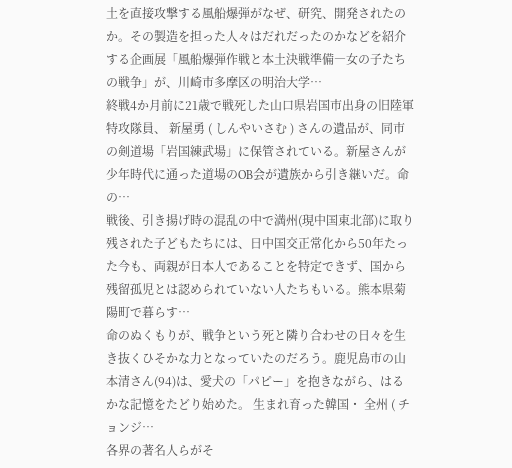土を直接攻撃する風船爆弾がなぜ、研究、開発されたのか。その製造を担った人々はだれだったのかなどを紹介する企画展「風船爆弾作戦と本土決戦準備―女の子たちの戦争」が、川崎市多摩区の明治大学…
終戦4か月前に21歳で戦死した山口県岩国市出身の旧陸軍特攻隊員、 新屋勇 ( しんやいさむ ) さんの遺品が、同市の剣道場「岩国練武場」に保管されている。新屋さんが少年時代に通った道場のOB会が遺族から引き継いだ。命の…
戦後、引き揚げ時の混乱の中で満州(現中国東北部)に取り残された子どもたちには、日中国交正常化から50年たった今も、両親が日本人であることを特定できず、国から残留孤児とは認められていない人たちもいる。熊本県菊陽町で暮らす…
命のぬくもりが、戦争という死と隣り合わせの日々を生き抜くひそかな力となっていたのだろう。鹿児島市の山本清さん(94)は、愛犬の「パピー」を抱きながら、はるかな記憶をたどり始めた。 生まれ育った韓国・ 全州 ( チョンジ…
各界の著名人らがそ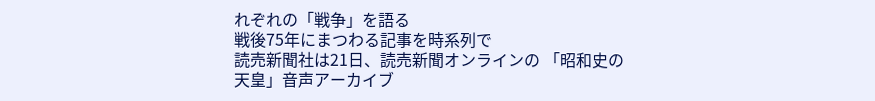れぞれの「戦争」を語る
戦後75年にまつわる記事を時系列で
読売新聞社は21日、読売新聞オンラインの 「昭和史の天皇」音声アーカイブ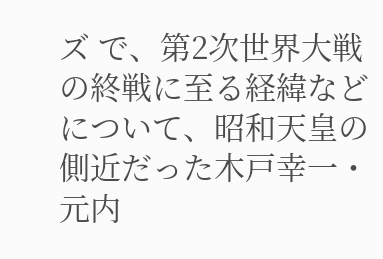ズ で、第2次世界大戦の終戦に至る経緯などについて、昭和天皇の側近だった木戸幸一・元内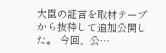大臣の証言を取材テープから抜粋して追加公開した。 今回、公…